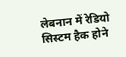लेबनान में रेडियो सिस्टम हैक होने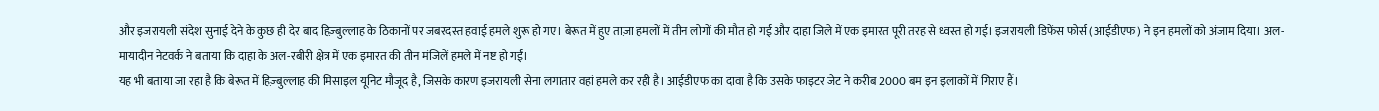और इजरायली संदेश सुनाई देने के कुछ ही देर बाद हिज़्बुल्लाह के ठिकानों पर जबरदस्त हवाई हमले शुरू हो गए। बेरूत में हुए ताज़ा हमलों में तीन लोगों की मौत हो गई और दाहा जिले में एक इमारत पूरी तरह से ध्वस्त हो गई। इजरायली डिफेंस फोर्स (आईडीएफ) ने इन हमलों को अंजाम दिया। अल-मायादीन नेटवर्क ने बताया कि दाहा के अल-रबीरी क्षेत्र में एक इमारत की तीन मंजिलें हमले में नष्ट हो गईं।
यह भी बताया जा रहा है कि बेरूत में हिज़्बुल्लाह की मिसाइल यूनिट मौजूद है, जिसके कारण इजरायली सेना लगातार वहां हमले कर रही है। आईडीएफ का दावा है कि उसके फाइटर जेट ने करीब 2000 बम इन इलाकों में गिराए हैं।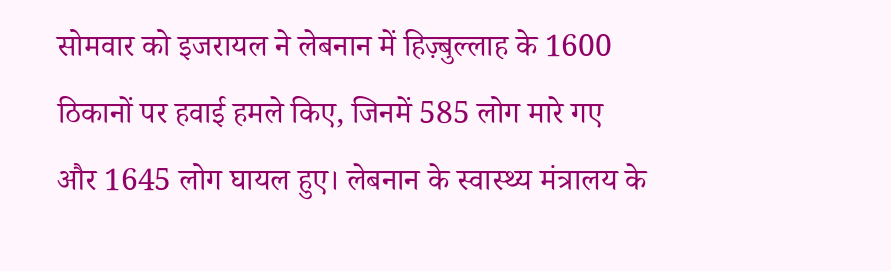सोमवार को इजरायल ने लेबनान में हिज़्बुल्लाह के 1600 ठिकानों पर हवाई हमले किए, जिनमें 585 लोग मारे गए और 1645 लोग घायल हुए। लेबनान के स्वास्थ्य मंत्रालय के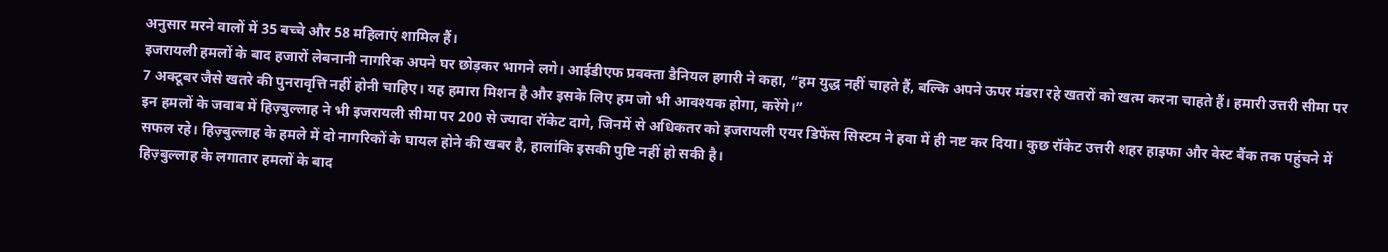अनुसार मरने वालों में 35 बच्चे और 58 महिलाएं शामिल हैं।
इजरायली हमलों के बाद हजारों लेबनानी नागरिक अपने घर छोड़कर भागने लगे। आईडीएफ प्रवक्ता डैनियल हगारी ने कहा, “हम युद्ध नहीं चाहते हैं, बल्कि अपने ऊपर मंडरा रहे खतरों को खत्म करना चाहते हैं। हमारी उत्तरी सीमा पर 7 अक्टूबर जैसे खतरे की पुनरावृत्ति नहीं होनी चाहिए। यह हमारा मिशन है और इसके लिए हम जो भी आवश्यक होगा, करेंगे।”
इन हमलों के जवाब में हिज़्बुल्लाह ने भी इजरायली सीमा पर 200 से ज्यादा रॉकेट दागे, जिनमें से अधिकतर को इजरायली एयर डिफेंस सिस्टम ने हवा में ही नष्ट कर दिया। कुछ रॉकेट उत्तरी शहर हाइफा और वेस्ट बैंक तक पहुंचने में सफल रहे। हिज़्बुल्लाह के हमले में दो नागरिकों के घायल होने की खबर है, हालांकि इसकी पुष्टि नहीं हो सकी है।
हिज़्बुल्लाह के लगातार हमलों के बाद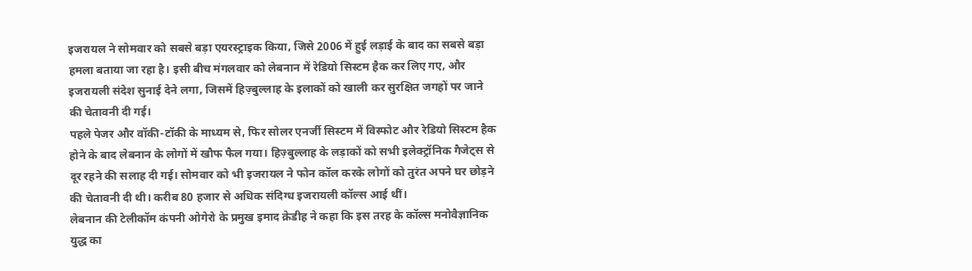इजरायल ने सोमवार को सबसे बड़ा एयरस्ट्राइक किया, जिसे 2006 में हुई लड़ाई के बाद का सबसे बड़ा हमला बताया जा रहा है। इसी बीच मंगलवार को लेबनान में रेडियो सिस्टम हैक कर लिए गए, और इजरायली संदेश सुनाई देने लगा, जिसमें हिज़्बुल्लाह के इलाकों को खाली कर सुरक्षित जगहों पर जाने की चेतावनी दी गई।
पहले पेजर और वॉकी-टॉकी के माध्यम से, फिर सोलर एनर्जी सिस्टम में विस्फोट और रेडियो सिस्टम हैक होने के बाद लेबनान के लोगों में खौफ फैल गया। हिज़्बुल्लाह के लड़ाकों को सभी इलेक्ट्रॉनिक गैजेट्स से दूर रहने की सलाह दी गई। सोमवार को भी इजरायल ने फोन कॉल करके लोगों को तुरंत अपने घर छोड़ने की चेतावनी दी थी। करीब 80 हजार से अधिक संदिग्ध इजरायली कॉल्स आई थीं।
लेबनान की टेलीकॉम कंपनी ओगेरो के प्रमुख इमाद क्रेडीह ने कहा कि इस तरह के कॉल्स मनोवैज्ञानिक युद्ध का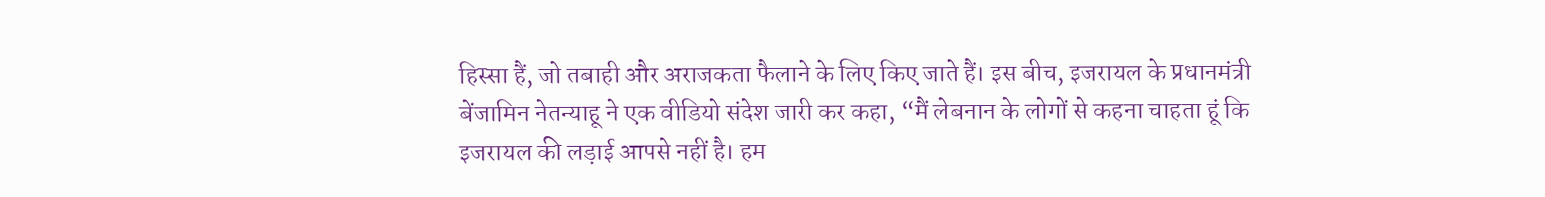हिस्सा हैं, जो तबाही और अराजकता फैलाने के लिए किए जाते हैं। इस बीच, इजरायल के प्रधानमंत्री बेंजामिन नेतन्याहू ने एक वीडियो संदेश जारी कर कहा, “मैं लेबनान के लोगों से कहना चाहता हूं कि इजरायल की लड़ाई आपसे नहीं है। हम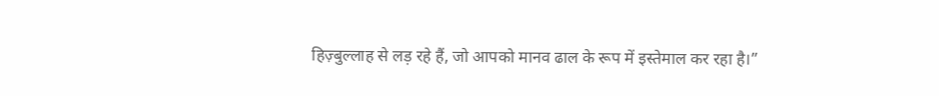हिज़्बुल्लाह से लड़ रहे हैं, जो आपको मानव ढाल के रूप में इस्तेमाल कर रहा है।”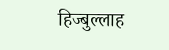हिज्बुल्लाह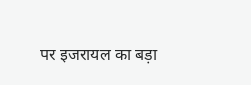पर इजरायल का बड़ा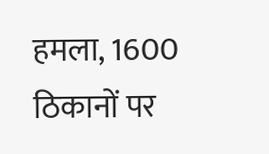हमला, 1600 ठिकानों पर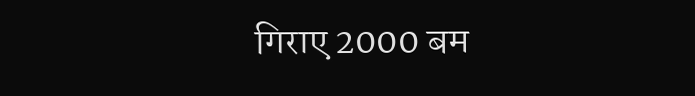गिराए 2000 बम